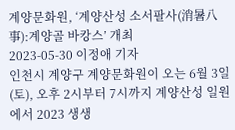계양문화원, ‘계양산성 소서팔사(消暑八事):계양골 바캉스’ 개최
2023-05-30 이정애 기자
인천시 계양구 계양문화원이 오는 6월 3일(토), 오후 2시부터 7시까지 계양산성 일원에서 2023 생생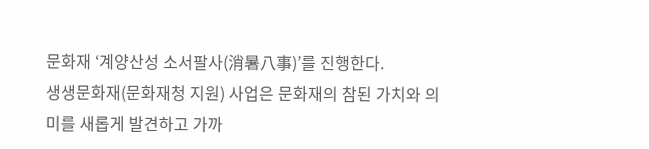문화재 ‘계양산성 소서팔사(消暑八事)’를 진행한다.
생생문화재(문화재청 지원) 사업은 문화재의 참된 가치와 의미를 새롭게 발견하고 가까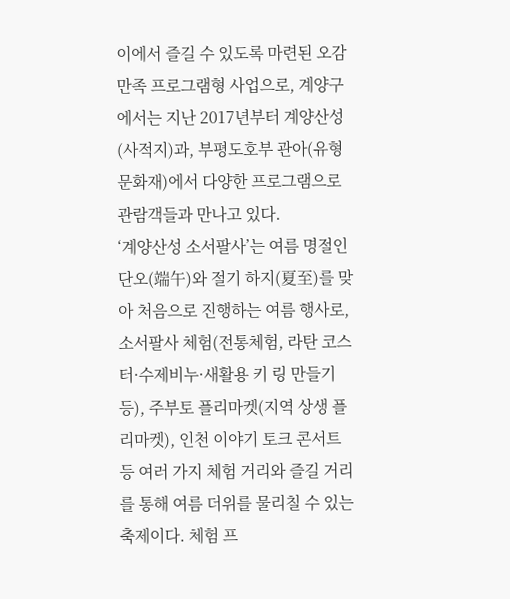이에서 즐길 수 있도록 마련된 오감만족 프로그램형 사업으로, 계양구에서는 지난 2017년부터 계양산성(사적지)과, 부평도호부 관아(유형문화재)에서 다양한 프로그램으로 관람객들과 만나고 있다.
‘계양산성 소서팔사’는 여름 명절인 단오(端午)와 절기 하지(夏至)를 맞아 처음으로 진행하는 여름 행사로, 소서팔사 체험(전통체험, 라탄 코스터·수제비누·새활용 키 링 만들기 등), 주부토 플리마켓(지역 상생 플리마켓), 인천 이야기 토크 콘서트 등 여러 가지 체험 거리와 즐길 거리를 통해 여름 더위를 물리칠 수 있는 축제이다. 체험 프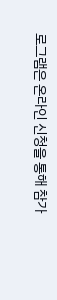로그램은 온라인 신청을 통해 참가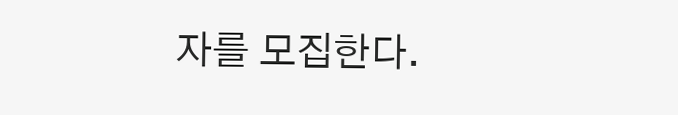자를 모집한다.